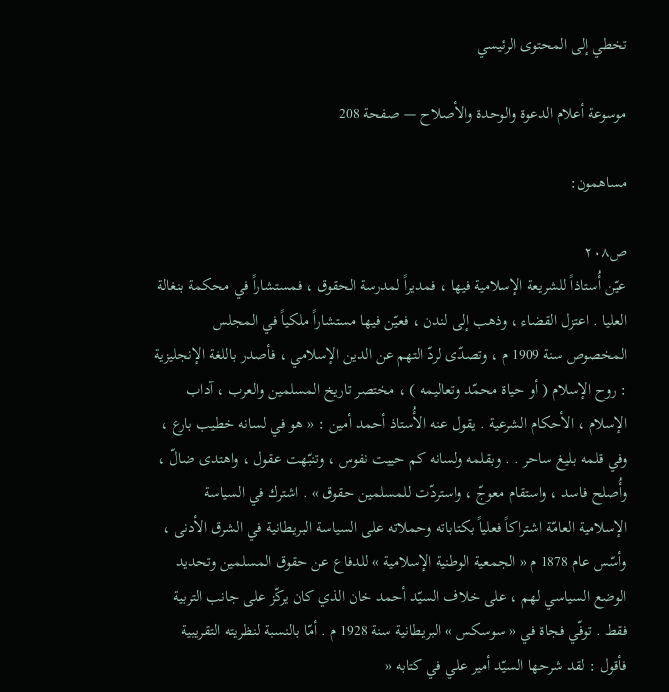تخطي إلى المحتوى الرئيسي

موسوعة أعلام الدعوة والوحدة والأصلاح — صفحة 208

مساهمون:

ص٢٠٨
عيّن أُستاذاً للشريعة الإسلامية فيها ، فمديراً لمدرسة الحقوق ، فمستشاراً في محكمة بنغالة العليا . اعتزل القضاء ، وذهب إلى لندن ، فعيّن فيها مستشاراً ملكياً في المجلس المخصوص سنة 1909 م ، وتصدّى لردّ التهم عن الدين الإسلامي ، فأصدر باللغة الإنجليزية : روح الإسلام ( أو حياة محمّد وتعاليمه ) ، مختصر تاريخ المسلمين والعرب ، آداب الإسلام ، الأحكام الشرعية . يقول عنه الأُستاذ أحمد أمين : « هو في لسانه خطيب بارع ، وفي قلمه بليغ ساحر . . وبقلمه ولسانه كم حييت نفوس ، وتنبّهت عقول ، واهتدى ضالّ ، وأُصلح فاسد ، واستقام معوجّ ، واستردّت للمسلمين حقوق » . اشترك في السياسة الإسلامية العامّة اشتراكاً فعلياً بكتاباته وحملاته على السياسة البريطانية في الشرق الأدنى ، وأسّس عام 1878 م « الجمعية الوطنية الإسلامية » للدفاع عن حقوق المسلمين وتحديد الوضع السياسي لهم ، على خلاف السيّد أحمد خان الذي كان يركّز على جانب التربية فقط . توفّي فجاة في « سوسكس » البريطانية سنة 1928 م . أمّا بالنسبة لنظريته التقريبية فأقول : لقد شرحها السيّد أمير علي في كتابه «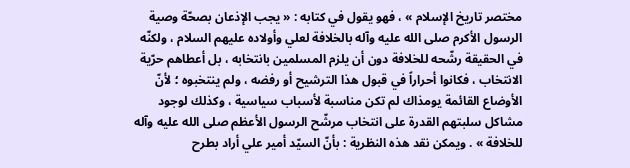مختصر تاريخ الإسلام » ، فهو يقول في كتابه : « يجب الإذعان بصحّة وصية الرسول الأكرم صلى الله عليه وآله بالخلافة لعلي وأولاده عليهم السلام ، ولكنّه في الحقيقة رشّحه للخلافة دون أن يلزم المسلمين بانتخابه ، بل أعطاهم حرّية الانتخاب ، فكانوا أحراراً في قبول هذا الترشيح أو رفضه ، ولم ينتخبوه ؛ لأنّ الأوضاع القائمة يومذاك لم تكن مناسبة لأسباب سياسية ، وكذلك لوجود مشاكل سلبتهم القدرة على انتخاب مرشّح الرسول الأعظم صلى الله عليه وآله للخلافة » . ويمكن نقد هذه النظرية : بأنّ السيّد أمير علي أراد بطرح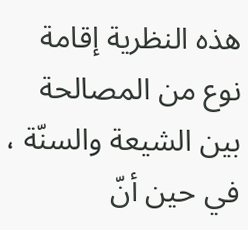هذه النظرية إقامة نوع من المصالحة بين الشيعة والسنّة ، في حين أنّ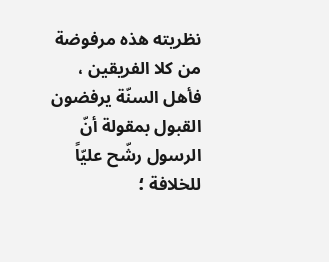نظريته هذه مرفوضة من كلا الفريقين ، فأهل السنّة يرفضون القبول بمقولة أنّ الرسول رشّح عليّاً للخلافة ؛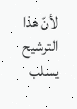لأنّ هذا الترشيح يسلب